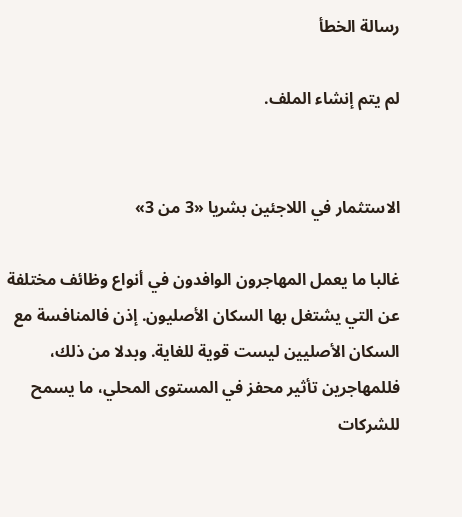رسالة الخطأ

لم يتم إنشاء الملف.


الاستثمار في اللاجئين بشريا «3 من 3»

غالبا ما يعمل المهاجرون الوافدون في أنواع وظائف مختلفة عن التي يشتغل بها السكان الأصليون. إذن فالمنافسة مع السكان الأصليين ليست قوية للغاية. وبدلا من ذلك، فللمهاجرين تأثير محفز في المستوى المحلي، ما يسمح للشركات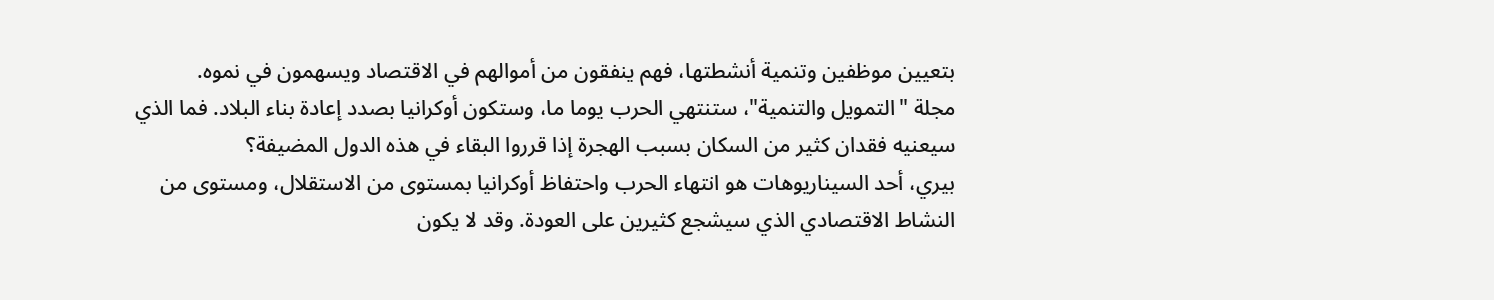بتعيين موظفين وتنمية أنشطتها، فهم ينفقون من أموالهم في الاقتصاد ويسهمون في نموه.
مجلة "التمويل والتنمية"، ستنتهي الحرب يوما ما، وستكون أوكرانيا بصدد إعادة بناء البلاد. فما الذي سيعنيه فقدان كثير من السكان بسبب الهجرة إذا قرروا البقاء في هذه الدول المضيفة؟
بيري، أحد السيناريوهات هو انتهاء الحرب واحتفاظ أوكرانيا بمستوى من الاستقلال، ومستوى من النشاط الاقتصادي الذي سيشجع كثيرين على العودة. وقد لا يكون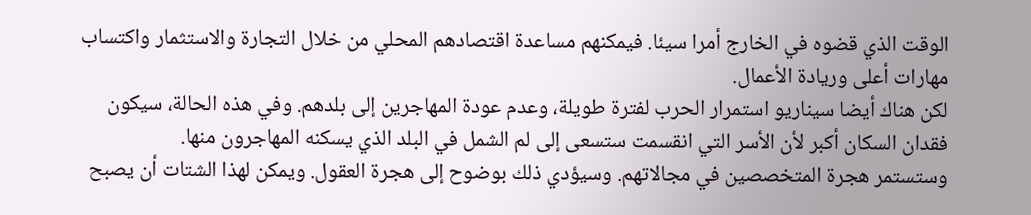الوقت الذي قضوه في الخارج أمرا سيئا. فيمكنهم مساعدة اقتصادهم المحلي من خلال التجارة والاستثمار واكتساب مهارات أعلى وريادة الأعمال.
لكن هناك أيضا سيناريو استمرار الحرب لفترة طويلة، وعدم عودة المهاجرين إلى بلدهم. وفي هذه الحالة، سيكون فقدان السكان أكبر لأن الأسر التي انقسمت ستسعى إلى لم الشمل في البلد الذي يسكنه المهاجرون منها.
وستستمر هجرة المتخصصين في مجالاتهم. وسيؤدي ذلك بوضوح إلى هجرة العقول. ويمكن لهذا الشتات أن يصبح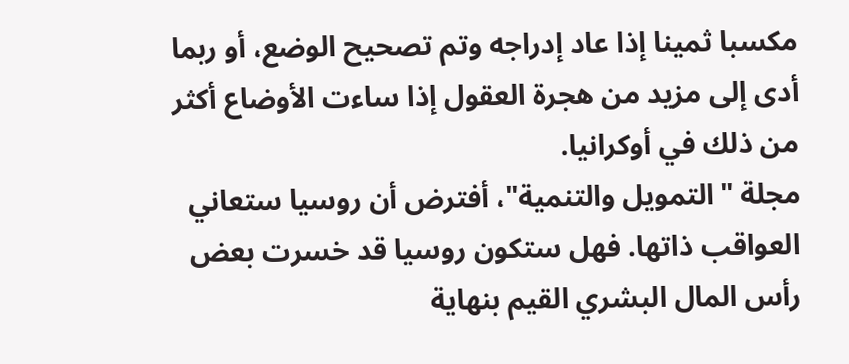مكسبا ثمينا إذا عاد إدراجه وتم تصحيح الوضع، أو ربما أدى إلى مزيد من هجرة العقول إذا ساءت الأوضاع أكثر من ذلك في أوكرانيا.
مجلة "التمويل والتنمية"، أفترض أن روسيا ستعاني العواقب ذاتها. فهل ستكون روسيا قد خسرت بعض رأس المال البشري القيم بنهاية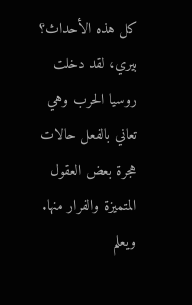كل هذه الأحداث؟
بيري، لقد دخلت روسيا الحرب وهي تعاني بالفعل حالات هجرة بعض العقول المتميزة والفرار منها. ويعلم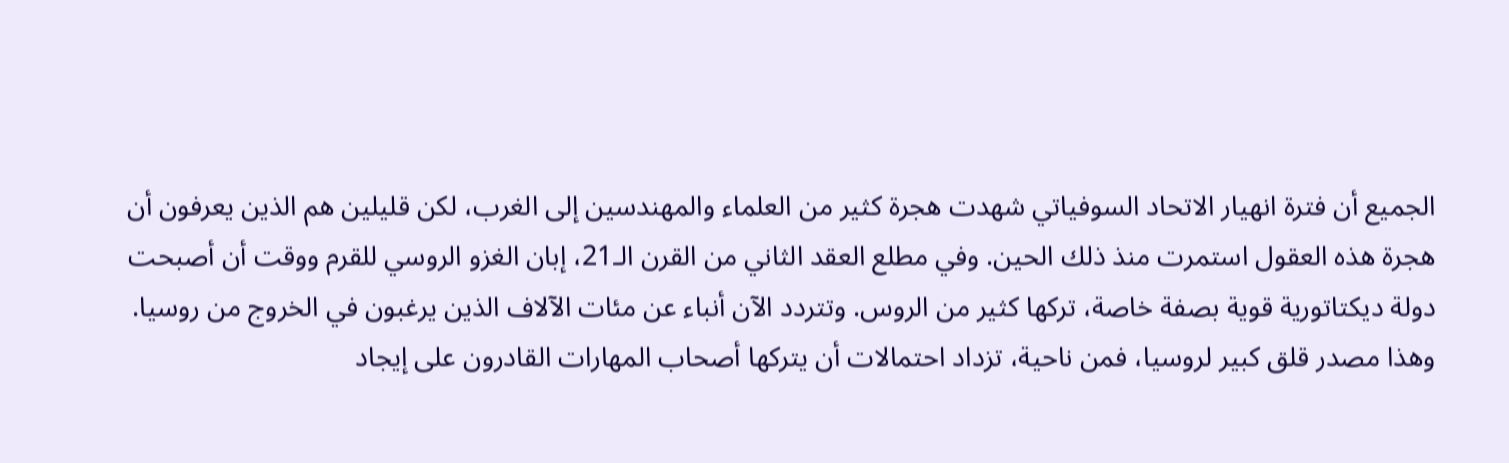الجميع أن فترة انهيار الاتحاد السوفياتي شهدت هجرة كثير من العلماء والمهندسين إلى الغرب، لكن قليلين هم الذين يعرفون أن هجرة هذه العقول استمرت منذ ذلك الحين. وفي مطلع العقد الثاني من القرن الـ21، إبان الغزو الروسي للقرم ووقت أن أصبحت دولة ديكتاتورية قوية بصفة خاصة، تركها كثير من الروس. وتتردد الآن أنباء عن مئات الآلاف الذين يرغبون في الخروج من روسيا. وهذا مصدر قلق كبير لروسيا، فمن ناحية، تزداد احتمالات أن يتركها أصحاب المهارات القادرون على إيجاد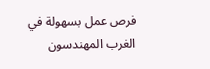فرص عمل بسهولة في الغرب المهندسون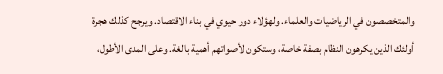والمتخصصون في الرياضيات والعلماء. ولهؤلاء دور حيوي في بناء الاقتصاد. ويرجح كذلك هجرة أولئك الذين يكرهون النظام بصفة خاصة، وستكون لأصواتهم أهمية بالغة. وعلى المدى الأطول،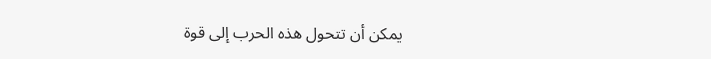يمكن أن تتحول هذه الحرب إلى قوة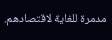مدمرة للغاية لاقتصادهم.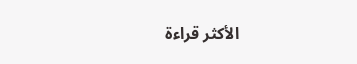الأكثر قراءة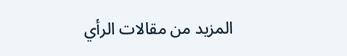المزيد من مقالات الرأي